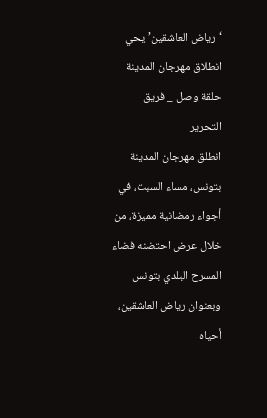‘رياض العاشقين’ يحي انطلاق مهرجان المدينة
حلقة وصل _ فريق التحرير
انطلق مهرجان المدينة بتونس، مساء السبت، في أجواء رمضانية مميزة، من خلال عرض احتضنه فضاء المسرح البلدي بتونس وبعنوان رياض العاشقين، أحياه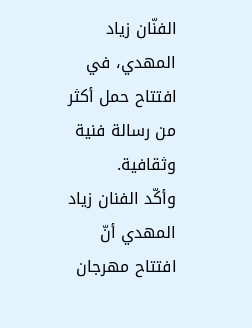الفنّان زياد المهدي، في افتتاح حمل أكثر من رسالة فنية وثقافية.
وأكّد الفنان زياد المهدي أنّ افتتاح مهرجان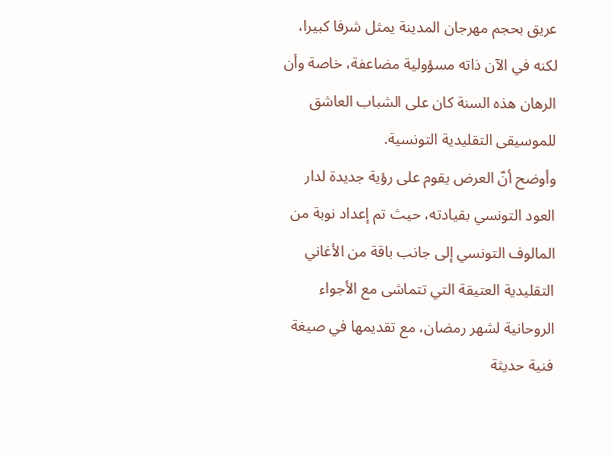عريق بحجم مهرجان المدينة يمثل شرفا كبيرا، لكنه في الآن ذاته مسؤولية مضاعفة، خاصة وأن الرهان هذه السنة كان على الشباب العاشق للموسيقى التقليدية التونسية.
وأوضح أنّ العرض يقوم على رؤية جديدة لدار العود التونسي بقيادته، حيث تم إعداد نوبة من المالوف التونسي إلى جانب باقة من الأغاني التقليدية العتيقة التي تتماشى مع الأجواء الروحانية لشهر رمضان، مع تقديمها في صيغة فنية حديثة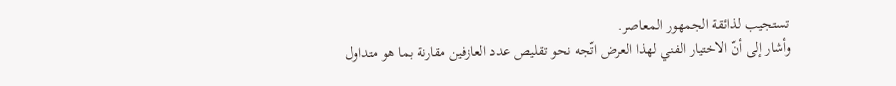تستجيب لذائقة الجمهور المعاصر.
وأشار إلى أنّ الاختيار الفني لهذا العرض اتّجه نحو تقليص عدد العازفين مقارنة بما هو متداول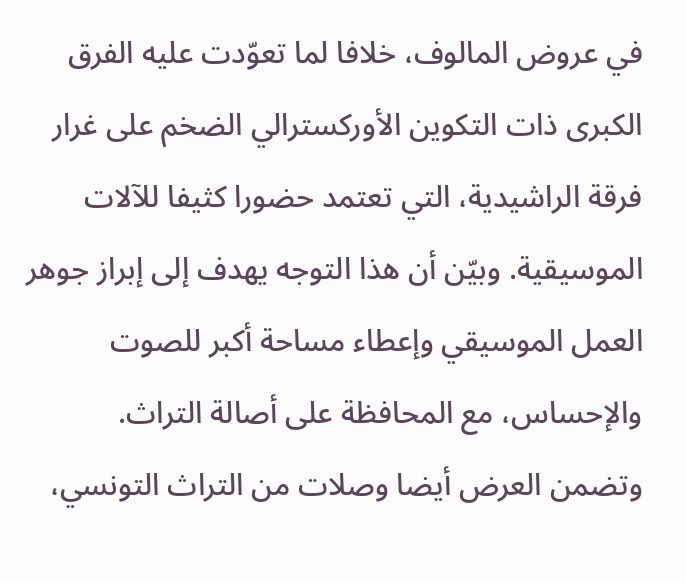في عروض المالوف، خلافا لما تعوّدت عليه الفرق الكبرى ذات التكوين الأوركسترالي الضخم على غرار فرقة الراشيدية، التي تعتمد حضورا كثيفا للآلات الموسيقية. وبيّن أن هذا التوجه يهدف إلى إبراز جوهر العمل الموسيقي وإعطاء مساحة أكبر للصوت والإحساس، مع المحافظة على أصالة التراث.
وتضمن العرض أيضا وصلات من التراث التونسي،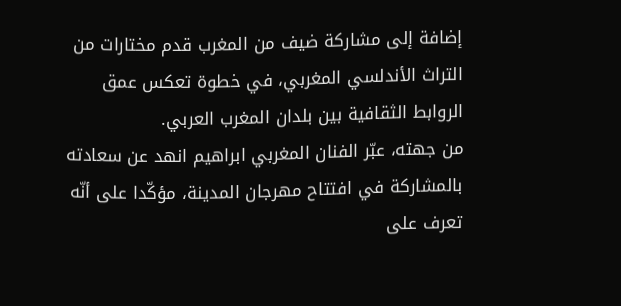إضافة إلى مشاركة ضيف من المغرب قدم مختارات من التراث الأندلسي المغربي، في خطوة تعكس عمق الروابط الثقافية بين بلدان المغرب العربي.
من جهته، عبّر الفنان المغربي ابراهيم انهد عن سعادته بالمشاركة في افتتاح مهرجان المدينة، مؤكّدا على أنّه تعرف على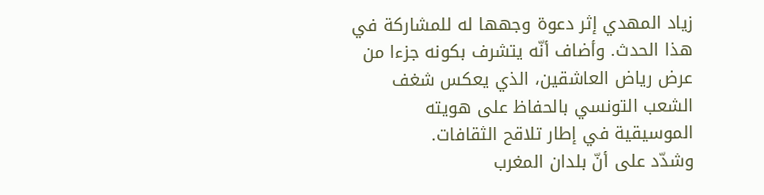زياد المهدي إثر دعوة وجهها له للمشاركة في هذا الحدث. وأضاف أنّه يتشرف بكونه جزءا من عرض رياض العاشقين، الذي يعكس شغف الشعب التونسي بالحفاظ على هويته الموسيقية في إطار تلاقح الثقافات.
وشدّد على أنّ بلدان المغرب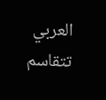العربي تتقاسم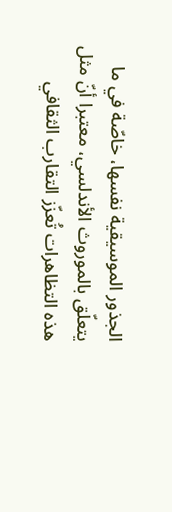الجذور الموسيقية نفسها، خاصّة في ما يتعلّق بالموروث الأندلسي، معتبرا أنّ مثل هذه التظاهرات تُعزّز التقارب الثقافي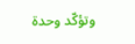وتؤكّد وحدة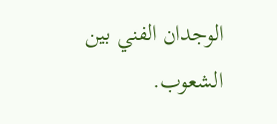الوجدان الفني بين الشعوب.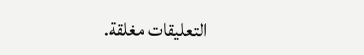التعليقات مغلقة.